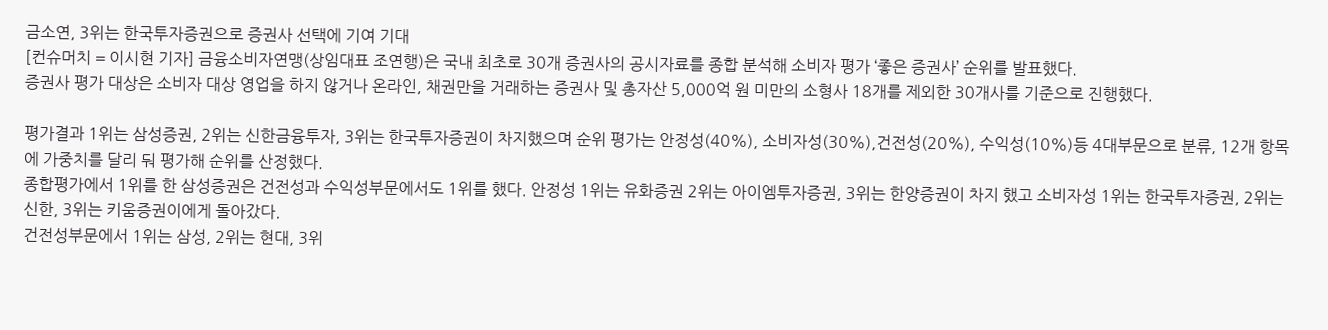금소연, 3위는 한국투자증권으로 증권사 선택에 기여 기대
[컨슈머치 = 이시현 기자] 금융소비자연맹(상임대표 조연행)은 국내 최초로 30개 증권사의 공시자료를 종합 분석해 소비자 평가 ‘좋은 증권사’ 순위를 발표했다.
증권사 평가 대상은 소비자 대상 영업을 하지 않거나 온라인, 채권만을 거래하는 증권사 및 총자산 5,000억 원 미만의 소형사 18개를 제외한 30개사를 기준으로 진행했다.

평가결과 1위는 삼성증권, 2위는 신한금융투자, 3위는 한국투자증권이 차지했으며 순위 평가는 안정성(40%), 소비자성(30%),건전성(20%), 수익성(10%)등 4대부문으로 분류, 12개 항목에 가중치를 달리 둬 평가해 순위를 산정했다.
종합평가에서 1위를 한 삼성증권은 건전성과 수익성부문에서도 1위를 했다. 안정성 1위는 유화증권 2위는 아이엠투자증권, 3위는 한양증권이 차지 했고 소비자성 1위는 한국투자증권, 2위는 신한, 3위는 키움증권이에게 돌아갔다.
건전성부문에서 1위는 삼성, 2위는 현대, 3위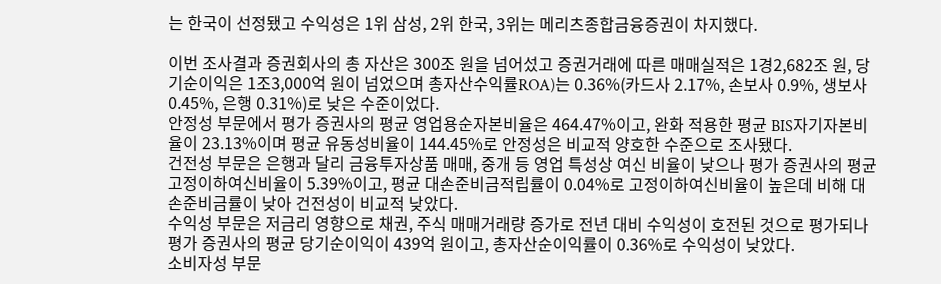는 한국이 선정됐고 수익성은 1위 삼성, 2위 한국, 3위는 메리츠종합금융증권이 차지했다.

이번 조사결과 증권회사의 총 자산은 300조 원을 넘어섰고 증권거래에 따른 매매실적은 1경2,682조 원, 당기순이익은 1조3,000억 원이 넘었으며 총자산수익률ROA)는 0.36%(카드사 2.17%, 손보사 0.9%, 생보사 0.45%, 은행 0.31%)로 낮은 수준이었다.
안정성 부문에서 평가 증권사의 평균 영업용순자본비율은 464.47%이고, 완화 적용한 평균 BIS자기자본비율이 23.13%이며 평균 유동성비율이 144.45%로 안정성은 비교적 양호한 수준으로 조사됐다.
건전성 부문은 은행과 달리 금융투자상품 매매, 중개 등 영업 특성상 여신 비율이 낮으나 평가 증권사의 평균 고정이하여신비율이 5.39%이고, 평균 대손준비금적립률이 0.04%로 고정이하여신비율이 높은데 비해 대손준비금률이 낮아 건전성이 비교적 낮았다.
수익성 부문은 저금리 영향으로 채권, 주식 매매거래량 증가로 전년 대비 수익성이 호전된 것으로 평가되나 평가 증권사의 평균 당기순이익이 439억 원이고, 총자산순이익률이 0.36%로 수익성이 낮았다.
소비자성 부문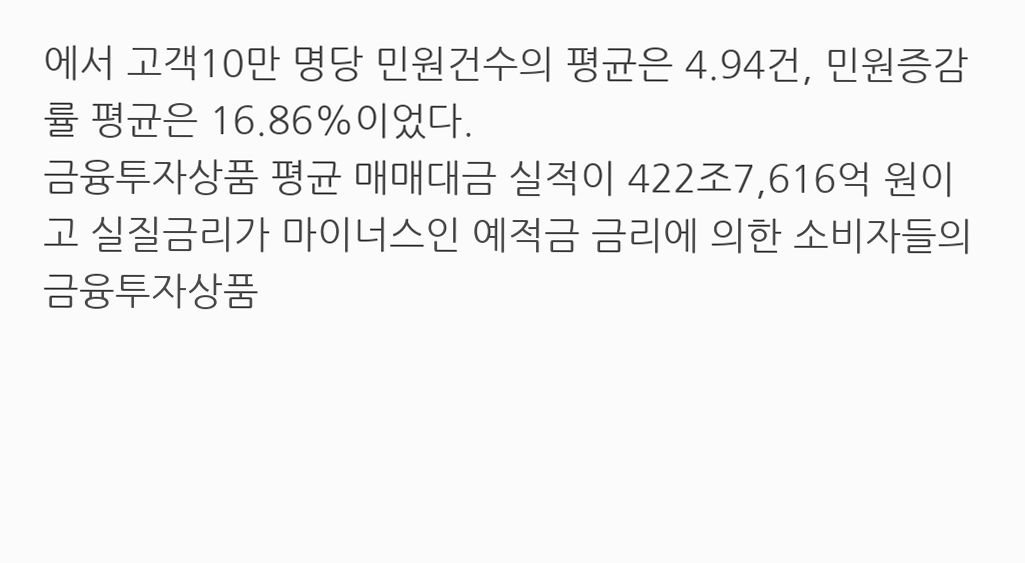에서 고객10만 명당 민원건수의 평균은 4.94건, 민원증감률 평균은 16.86%이었다.
금융투자상품 평균 매매대금 실적이 422조7,616억 원이고 실질금리가 마이너스인 예적금 금리에 의한 소비자들의 금융투자상품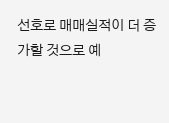선호로 매매실적이 더 증가할 것으로 예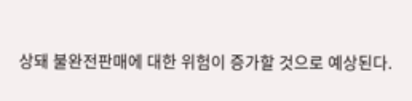상돼 불완전판매에 대한 위험이 증가할 것으로 예상된다.